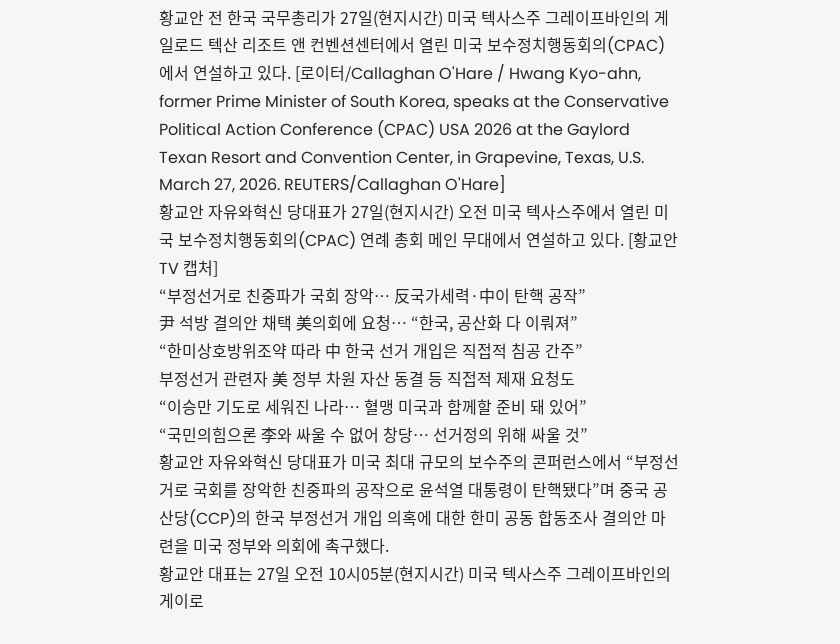황교안 전 한국 국무총리가 27일(현지시간) 미국 텍사스주 그레이프바인의 게일로드 텍산 리조트 앤 컨벤션센터에서 열린 미국 보수정치행동회의(CPAC)에서 연설하고 있다. [로이터/Callaghan O'Hare / Hwang Kyo-ahn, former Prime Minister of South Korea, speaks at the Conservative Political Action Conference (CPAC) USA 2026 at the Gaylord Texan Resort and Convention Center, in Grapevine, Texas, U.S. March 27, 2026. REUTERS/Callaghan O'Hare]
황교안 자유와혁신 당대표가 27일(현지시간) 오전 미국 텍사스주에서 열린 미국 보수정치행동회의(CPAC) 연례 총회 메인 무대에서 연설하고 있다. [황교안TV 캡처]
“부정선거로 친중파가 국회 장악… 反국가세력·中이 탄핵 공작”
尹 석방 결의안 채택 美의회에 요청… “한국, 공산화 다 이뤄져”
“한미상호방위조약 따라 中 한국 선거 개입은 직접적 침공 간주”
부정선거 관련자 美 정부 차원 자산 동결 등 직접적 제재 요청도
“이승만 기도로 세워진 나라… 혈맹 미국과 함께할 준비 돼 있어”
“국민의힘으론 李와 싸울 수 없어 창당… 선거정의 위해 싸울 것”
황교안 자유와혁신 당대표가 미국 최대 규모의 보수주의 콘퍼런스에서 “부정선거로 국회를 장악한 친중파의 공작으로 윤석열 대통령이 탄핵됐다”며 중국 공산당(CCP)의 한국 부정선거 개입 의혹에 대한 한미 공동 합동조사 결의안 마련을 미국 정부와 의회에 촉구했다.
황교안 대표는 27일 오전 10시05분(현지시간) 미국 텍사스주 그레이프바인의 게이로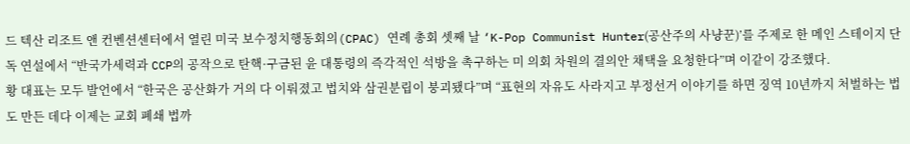드 텍산 리조트 앤 컨벤션센터에서 열린 미국 보수정치행동회의(CPAC) 연례 총회 셋째 날 ‘K-Pop Communist Hunter(공산주의 사냥꾼)’를 주제로 한 메인 스테이지 단독 연설에서 “반국가세력과 CCP의 공작으로 탄핵·구금된 윤 대통령의 즉각적인 석방을 촉구하는 미 의회 차원의 결의안 채택을 요청한다”며 이같이 강조했다.
황 대표는 모두 발언에서 “한국은 공산화가 거의 다 이뤄졌고 법치와 삼권분립이 붕괴됐다”며 “표현의 자유도 사라지고 부정선거 이야기를 하면 징역 10년까지 처벌하는 법도 만든 데다 이제는 교회 폐쇄 법까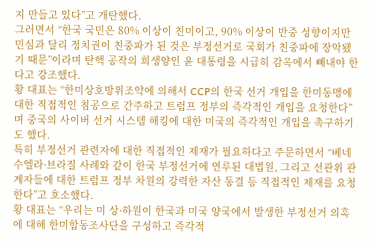지 만들고 있다”고 개탄했다.
그러면서 “한국 국민은 80% 이상이 친미이고, 90% 이상이 반중 성향이지만 민심과 달리 정치권이 친중파가 된 것은 부정선거로 국회가 친중파에 장악됐기 때문”이라며 탄핵 공작의 희생양인 윤 대통령을 시급히 감옥에서 빼내야 한다고 강조했다.
황 대표는 “한미상호방위조약에 의해서 CCP의 한국 선거 개입을 한미동맹에 대한 직접적인 침공으로 간주하고 트럼프 정부의 즉각적인 개입을 요청한다”며 중국의 사이버 선거 시스템 해킹에 대한 미국의 즉각적인 개입을 촉구하기도 했다.
특히 부정선거 관련자에 대한 직접적인 제재가 필요하다고 주문하면서 “베네수엘라·브라질 사례와 같이 한국 부정선거에 연루된 대법원, 그리고 선관위 관계자들에 대한 트럼프 정부 차원의 강력한 자산 동결 등 직접적인 제재를 요청한다”고 호소했다.
황 대표는 “우리는 미 상·하원이 한국과 미국 양국에서 발생한 부정선거 의혹에 대해 한미합동조사단을 구성하고 즉각적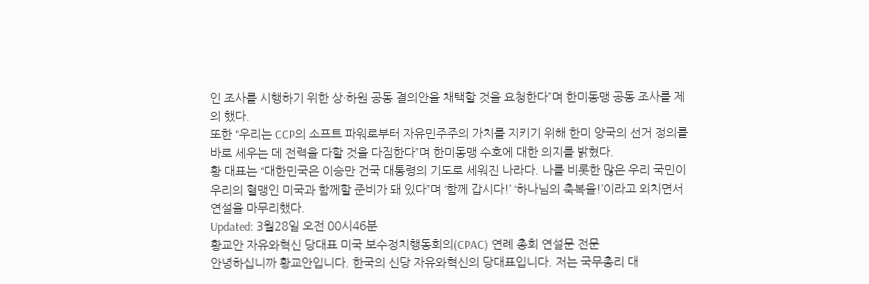인 조사를 시행하기 위한 상·하원 공동 결의안을 채택할 것을 요청한다”며 한미동맹 공동 조사를 제의 했다.
또한 “우리는 CCP의 소프트 파워로부터 자유민주주의 가치를 지키기 위해 한미 양국의 선거 정의를 바로 세우는 데 전력을 다할 것을 다짐한다”며 한미동맹 수호에 대한 의지를 밝혔다.
황 대표는 “대한민국은 이승만 건국 대통령의 기도로 세워진 나라다. 나를 비롯한 많은 우리 국민이 우리의 혈맹인 미국과 함께할 준비가 돼 있다”며 ‘함께 갑시다!’ ‘하나님의 축복을!’이라고 외치면서 연설을 마무리했다.
Updated: 3월28일 오전 00시46분
황교안 자유와혁신 당대표 미국 보수정치행동회의(CPAC) 연례 총회 연설문 전문
안녕하십니까 황교안입니다. 한국의 신당 자유와혁신의 당대표입니다. 저는 국무총리 대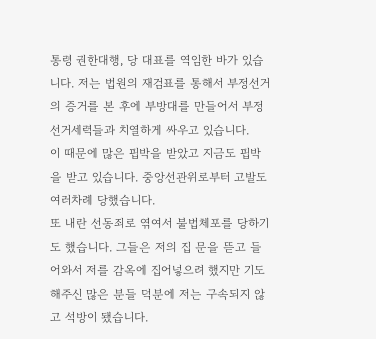통령 권한대행, 당 대표를 역임한 바가 있습니다. 저는 법원의 재검표를 통해서 부정선거의 증거를 본 후에 부방대를 만들어서 부정선거세력들과 치열하게 싸우고 있습니다.
이 때문에 많은 핍박을 받았고 지금도 핍박을 받고 있습니다. 중앙선관위로부터 고발도 여러차례 당했습니다.
또 내란 선동죄로 엮여서 불법체포를 당하기도 했습니다. 그들은 저의 집 문을 뜯고 들어와서 저를 감옥에 집어넣으려 했지만 기도해주신 많은 분들 덕분에 저는 구속되지 않고 석방이 됐습니다.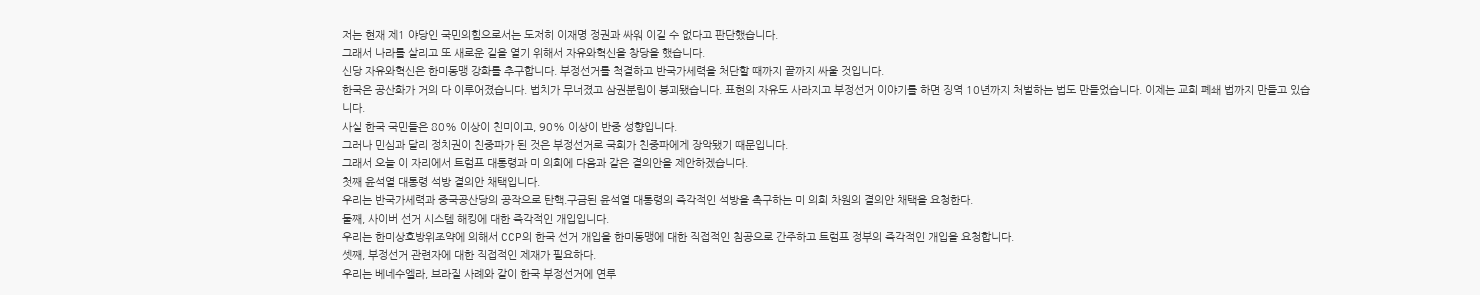저는 현재 제1 야당인 국민의힘으로서는 도저히 이재명 정권과 싸워 이길 수 없다고 판단했습니다.
그래서 나라를 살리고 또 새로운 길을 열기 위해서 자유와혁신을 창당을 했습니다.
신당 자유와혁신은 한미동맹 강화를 추구합니다. 부정선거를 척결하고 반국가세력을 처단할 때까지 끝까지 싸울 것입니다.
한국은 공산화가 거의 다 이루어졌습니다. 법치가 무너졌고 삼권분립이 붕괴됐습니다. 표현의 자유도 사라지고 부정선거 이야기를 하면 징역 10년까지 처벌하는 법도 만들었습니다. 이제는 교회 폐쇄 법까지 만들고 있습니다.
사실 한국 국민들은 80% 이상이 친미이고, 90% 이상이 반중 성향입니다.
그러나 민심과 달리 정치권이 친중파가 된 것은 부정선거로 국회가 친중파에게 장악됐기 때문입니다.
그래서 오늘 이 자리에서 트럼프 대통령과 미 의회에 다음과 같은 결의안을 제안하겠습니다.
첫째 윤석열 대통령 석방 결의안 채택입니다.
우리는 반국가세력과 중국공산당의 공작으로 탄핵.구금된 윤석열 대통령의 즉각적인 석방을 촉구하는 미 의회 차원의 결의안 채택을 요청한다.
둘째, 사이버 선거 시스템 해킹에 대한 즉각적인 개입입니다.
우리는 한미상호방위조약에 의해서 CCP의 한국 선거 개입을 한미동맹에 대한 직접적인 침공으로 간주하고 트럼프 정부의 즉각적인 개입을 요청합니다.
셋째, 부정선거 관련자에 대한 직접적인 제재가 필요하다.
우리는 베네수엘라, 브라질 사례와 같이 한국 부정선거에 연루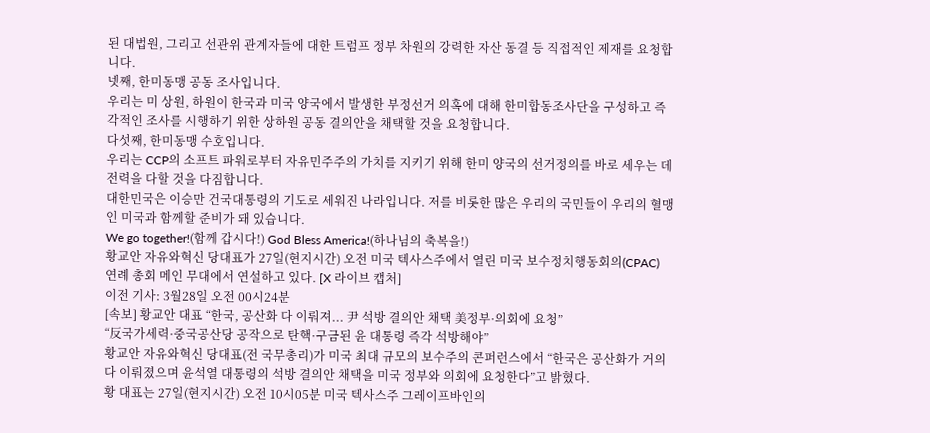된 대법원, 그리고 선관위 관계자들에 대한 트럼프 정부 차원의 강력한 자산 동결 등 직접적인 제재를 요청합니다.
넷째, 한미동맹 공동 조사입니다.
우리는 미 상원, 하원이 한국과 미국 양국에서 발생한 부정선거 의혹에 대해 한미합동조사단을 구성하고 즉각적인 조사를 시행하기 위한 상하원 공동 결의안을 채택할 것을 요청합니다.
다섯째, 한미동맹 수호입니다.
우리는 CCP의 소프트 파워로부터 자유민주주의 가치를 지키기 위해 한미 양국의 선거정의를 바로 세우는 데 전력을 다할 것을 다짐합니다.
대한민국은 이승만 건국대통령의 기도로 세워진 나라입니다. 저를 비롯한 많은 우리의 국민들이 우리의 혈맹인 미국과 함께할 준비가 돼 있습니다.
We go together!(함께 갑시다!) God Bless America!(하나님의 축복을!)
황교안 자유와혁신 당대표가 27일(현지시간) 오전 미국 텍사스주에서 열린 미국 보수정치행동회의(CPAC) 연례 총회 메인 무대에서 연설하고 있다. [X 라이브 캡처]
이전 기사: 3월28일 오전 00시24분
[속보] 황교안 대표 “한국, 공산화 다 이뤄져... 尹 석방 결의안 채택 美정부·의회에 요청”
“反국가세력·중국공산당 공작으로 탄핵·구금된 윤 대통령 즉각 석방해야”
황교안 자유와혁신 당대표(전 국무총리)가 미국 최대 규모의 보수주의 콘퍼런스에서 “한국은 공산화가 거의 다 이뤄졌으며 윤석열 대통령의 석방 결의안 채택을 미국 정부와 의회에 요청한다”고 밝혔다.
황 대표는 27일(현지시간) 오전 10시05분 미국 텍사스주 그레이프바인의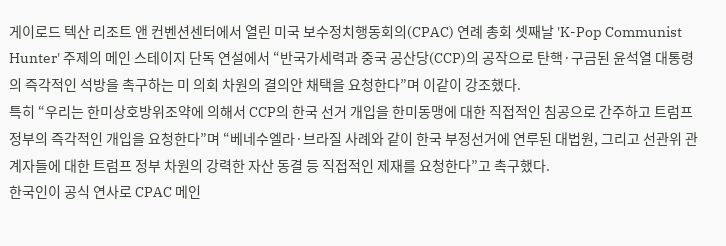게이로드 텍산 리조트 앤 컨벤션센터에서 열린 미국 보수정치행동회의(CPAC) 연례 총회 셋째날 'K-Pop Communist Hunter' 주제의 메인 스테이지 단독 연설에서 “반국가세력과 중국 공산당(CCP)의 공작으로 탄핵·구금된 윤석열 대통령의 즉각적인 석방을 촉구하는 미 의회 차원의 결의안 채택을 요청한다”며 이같이 강조했다.
특히 “우리는 한미상호방위조약에 의해서 CCP의 한국 선거 개입을 한미동맹에 대한 직접적인 침공으로 간주하고 트럼프 정부의 즉각적인 개입을 요청한다”며 “베네수엘라·브라질 사례와 같이 한국 부정선거에 연루된 대법원, 그리고 선관위 관계자들에 대한 트럼프 정부 차원의 강력한 자산 동결 등 직접적인 제재를 요청한다”고 촉구했다.
한국인이 공식 연사로 CPAC 메인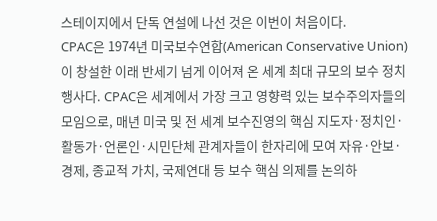스테이지에서 단독 연설에 나선 것은 이번이 처음이다.
CPAC은 1974년 미국보수연합(American Conservative Union)이 창설한 이래 반세기 넘게 이어져 온 세계 최대 규모의 보수 정치행사다. CPAC은 세계에서 가장 크고 영향력 있는 보수주의자들의 모임으로, 매년 미국 및 전 세계 보수진영의 핵심 지도자·정치인·활동가·언론인·시민단체 관계자들이 한자리에 모여 자유·안보·경제, 종교적 가치, 국제연대 등 보수 핵심 의제를 논의하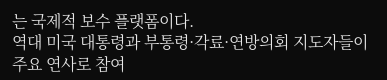는 국제적 보수 플랫폼이다.
역대 미국 대통령과 부통령·각료·연방의회 지도자들이 주요 연사로 참여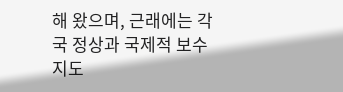해 왔으며, 근래에는 각국 정상과 국제적 보수 지도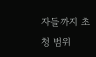자들까지 초청 범위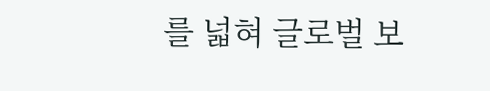를 넓혀 글로벌 보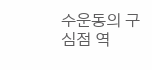수운동의 구심점 역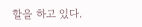할을 하고 있다.